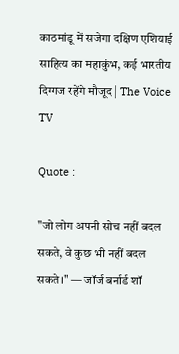काठमांडू में सजेगा दक्षिण एशियाई साहित्य का महाकुंभ, कई भारतीय दिग्गज रहेंगे मौजूद | The Voice TV

Quote :

"जो लोग अपनी सोच नहीं बदल सकते, वे कुछ भी नहीं बदल सकते।" — जॉर्ज बर्नार्ड शॉ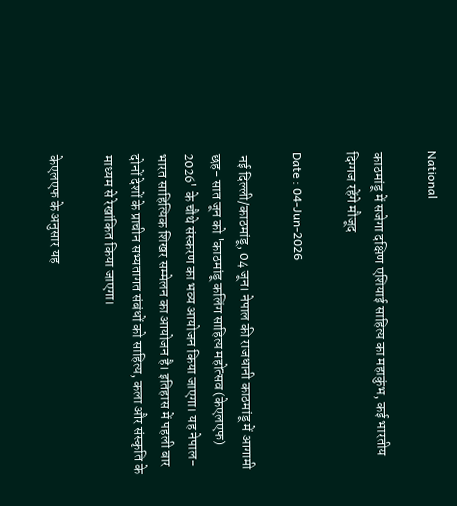National

काठमांडू में सजेगा दक्षिण एशियाई साहित्य का महाकुंभ, कई भारतीय दिग्गज रहेंगे मौजूद

Date : 04-Jun-2026

 नई दिल्ली/काठमांडू, 04 जून। नेपाल की राजधानी काठमांडू में आगामी छह- सात जून को 'काठमांडू कलिंग साहित्य महोत्सव (केएलएफ) 2026' के चौथे संस्करण का भव्य आयोजन किया जाएगा। यह नेपाल-भारत साहित्यिक शिखर सम्मेलन का आयोजन है। इतिहास में पहली बार दोनों देशों के प्राचीन सभ्यतागत संबंधों को साहित्य, कला और संस्कृति के माध्यम से रेखांकित किया जाएगा।

केएलएफ के अनुसार यह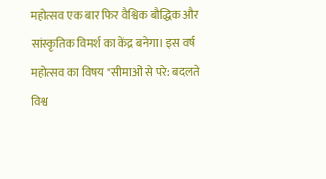महोत्सव एक बार फिर वैश्विक बौद्धिक और सांस्कृतिक विमर्श का केंद्र बनेगा। इस वर्ष महोत्सव का विषय "सीमाओं से परे: बदलते विश्व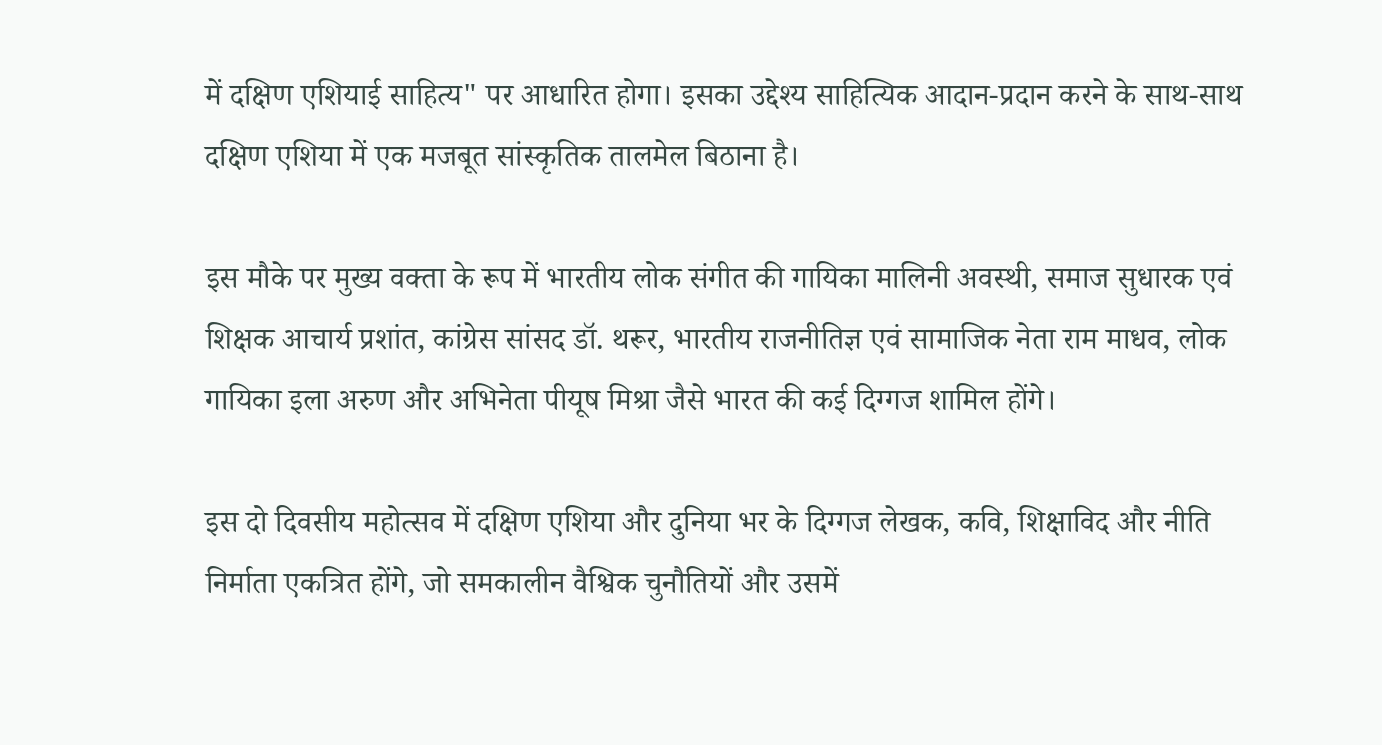में दक्षिण एशियाई साहित्य" पर आधारित होगा। इसका उद्देश्य साहित्यिक आदान-प्रदान करने के साथ-साथ दक्षिण एशिया में एक मजबूत सांस्कृतिक तालमेल बिठाना है।

इस मौके पर मुख्य वक्ता के रूप में भारतीय लोक संगीत की गायिका मालिनी अवस्थी, समाज सुधारक एवं शिक्षक आचार्य प्रशांत, कांग्रेस सांसद डॉ. थरूर, भारतीय राजनीतिज्ञ एवं सामाजिक नेता राम माधव, लोक गायिका इला अरुण और अभिनेता पीयूष मिश्रा जैसे भारत की कई दिग्गज शामिल होंगे।

इस दो दिवसीय महोत्सव में दक्षिण एशिया और दुनिया भर के दिग्गज लेखक, कवि, शिक्षाविद और नीति निर्माता एकत्रित होंगे, जो समकालीन वैश्विक चुनौतियों और उसमें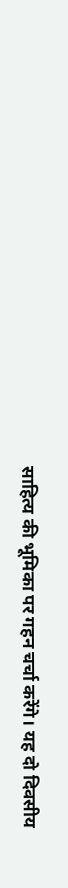साहित्य की भूमिका पर गहन चर्चा करेंगे। यह दो दिवसीय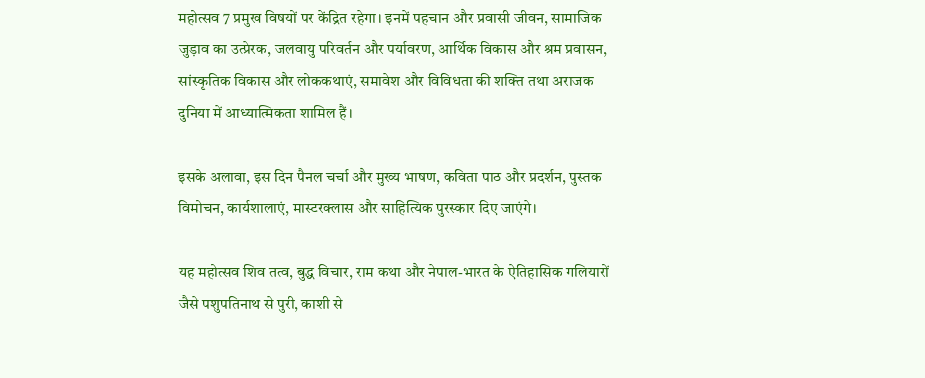महोत्सव 7 प्रमुख विषयों पर केंद्रित रहेगा। इनमें पहचान और प्रवासी जीवन, सामाजिक जुड़ाव का उत्प्रेरक, जलवायु परिवर्तन और पर्यावरण, आर्थिक विकास और श्रम प्रवासन, सांस्कृतिक विकास और लोककथाएं, समावेश और विविधता की शक्ति तथा अराजक दुनिया में आध्यात्मिकता शामिल हैं।

इसके अलावा, इस दिन पैनल चर्चा और मुख्य भाषण, कविता पाठ और प्रदर्शन, पुस्तक विमोचन, कार्यशालाएं, मास्टरक्लास और साहित्यिक पुरस्कार दिए जाएंगे।

यह महोत्सव शिव तत्व, बुद्ध विचार, राम कथा और नेपाल-भारत के ऐतिहासिक गलियारों जैसे पशुपतिनाथ से पुरी, काशी से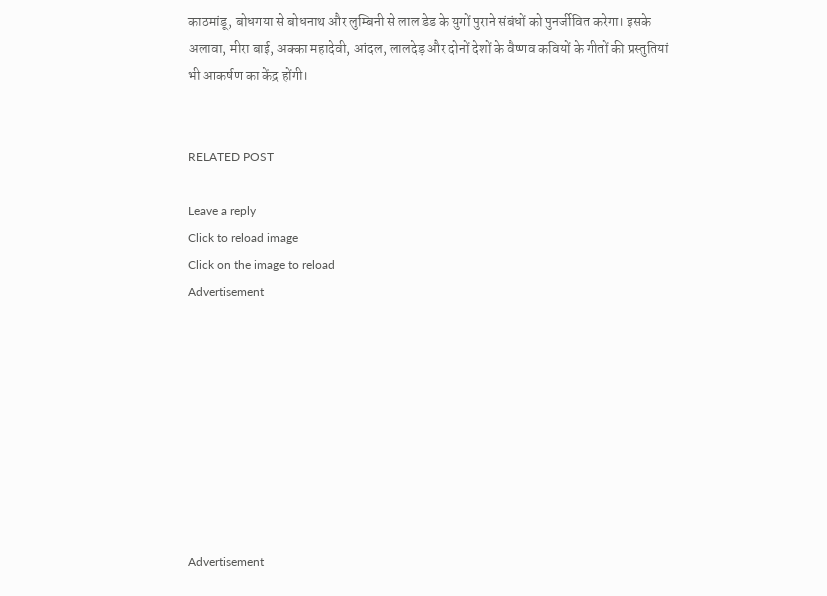काठमांडू, बोधगया से बोधनाथ और लुम्बिनी से लाल डेड के युगों पुराने संबंधों को पुनर्जीवित करेगा। इसके अलावा, मीरा बाई, अक्का महादेवी, आंदल, लालदेड़ और दोनों देशों के वैष्णव कवियों के गीतों की प्रस्तुतियां भी आकर्षण का केंद्र होंगी।


RELATED POST

Leave a reply
Click to reload image
Click on the image to reload
Advertisement









Advertisement